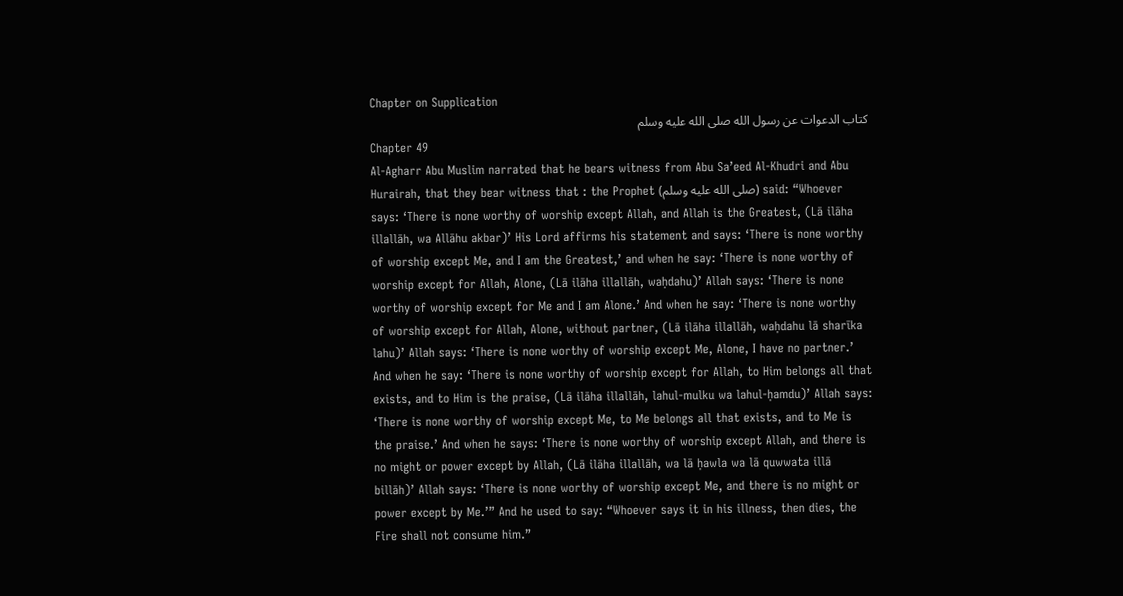Chapter on Supplication
كتاب الدعوات عن رسول الله صلى الله عليه وسلم
Chapter 49
Al-Agharr Abu Muslim narrated that he bears witness from Abu Sa’eed Al-Khudri and Abu Hurairah, that they bear witness that : the Prophet (صلى الله عليه وسلم) said: “Whoever says: ‘There is none worthy of worship except Allah, and Allah is the Greatest, (Lā ilāha illallāh, wa Allāhu akbar)’ His Lord affirms his statement and says: ‘There is none worthy of worship except Me, and I am the Greatest,’ and when he say: ‘There is none worthy of worship except for Allah, Alone, (Lā ilāha illallāh, waḥdahu)’ Allah says: ‘There is none worthy of worship except for Me and I am Alone.’ And when he say: ‘There is none worthy of worship except for Allah, Alone, without partner, (Lā ilāha illallāh, waḥdahu lā sharīka lahu)’ Allah says: ‘There is none worthy of worship except Me, Alone, I have no partner.’ And when he say: ‘There is none worthy of worship except for Allah, to Him belongs all that exists, and to Him is the praise, (Lā ilāha illallāh, lahul-mulku wa lahul-ḥamdu)’ Allah says: ‘There is none worthy of worship except Me, to Me belongs all that exists, and to Me is the praise.’ And when he says: ‘There is none worthy of worship except Allah, and there is no might or power except by Allah, (Lā ilāha illallāh, wa lā ḥawla wa lā quwwata illā billāh)’ Allah says: ‘There is none worthy of worship except Me, and there is no might or power except by Me.’” And he used to say: “Whoever says it in his illness, then dies, the Fire shall not consume him.”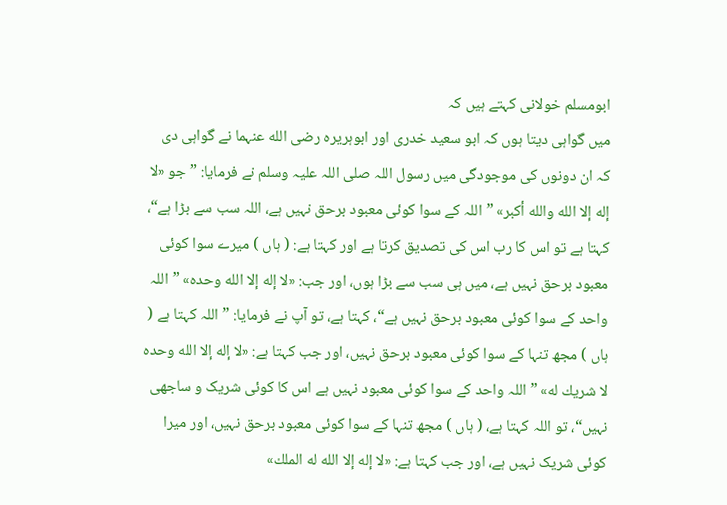ابومسلم خولانی کہتے ہیں کہ
میں گواہی دیتا ہوں کہ ابو سعید خدری اور ابوہریرہ رضی الله عنہما نے گواہی دی کہ ان دونوں کی موجودگی میں رسول اللہ صلی اللہ علیہ وسلم نے فرمایا: ”جو «لا إله إلا الله والله أكبر» ”اللہ کے سوا کوئی معبود برحق نہیں ہے، اللہ سب سے بڑا ہے“، کہتا ہے تو اس کا رب اس کی تصدیق کرتا ہے اور کہتا ہے: ( ہاں ) میرے سوا کوئی معبود برحق نہیں ہے، میں ہی سب سے بڑا ہوں، اور جب: «لا إله إلا الله وحده» ”اللہ واحد کے سوا کوئی معبود برحق نہیں ہے“، کہتا ہے، تو آپ نے فرمایا: ”اللہ کہتا ہے ( ہاں ) مجھ تنہا کے سوا کوئی معبود برحق نہیں، اور جب کہتا ہے: «لا إله إلا الله وحده لا شريك له» ”اللہ واحد کے سوا کوئی معبود نہیں ہے اس کا کوئی شریک و ساجھی نہیں“، تو اللہ کہتا ہے، ( ہاں ) مجھ تنہا کے سوا کوئی معبود برحق نہیں، اور میرا کوئی شریک نہیں ہے، اور جب کہتا ہے: «لا إله إلا الله له الملك»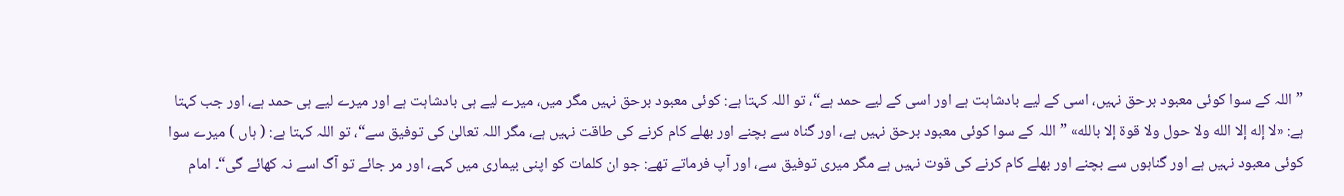”اللہ کے سوا کوئی معبود برحق نہیں، اسی کے لیے بادشاہت ہے اور اسی کے لیے حمد ہے“، تو اللہ کہتا ہے: کوئی معبود برحق نہیں مگر میں، میرے لیے ہی بادشاہت ہے اور میرے لیے ہی حمد ہے، اور جب کہتا ہے: «لا إله إلا الله ولا حول ولا قوة إلا بالله» ”اللہ کے سوا کوئی معبود برحق نہیں ہے، اور گناہ سے بچنے اور بھلے کام کرنے کی طاقت نہیں ہے، مگر اللہ تعالیٰ کی توفیق سے“، تو اللہ کہتا ہے: ( ہاں ) میرے سوا کوئی معبود نہیں ہے اور گناہوں سے بچنے اور بھلے کام کرنے کی قوت نہیں ہے مگر میری توفیق سے، اور آپ فرماتے تھے: جو ان کلمات کو اپنی بیماری میں کہے، اور مر جائے تو آگ اسے نہ کھائے گی“۔ امام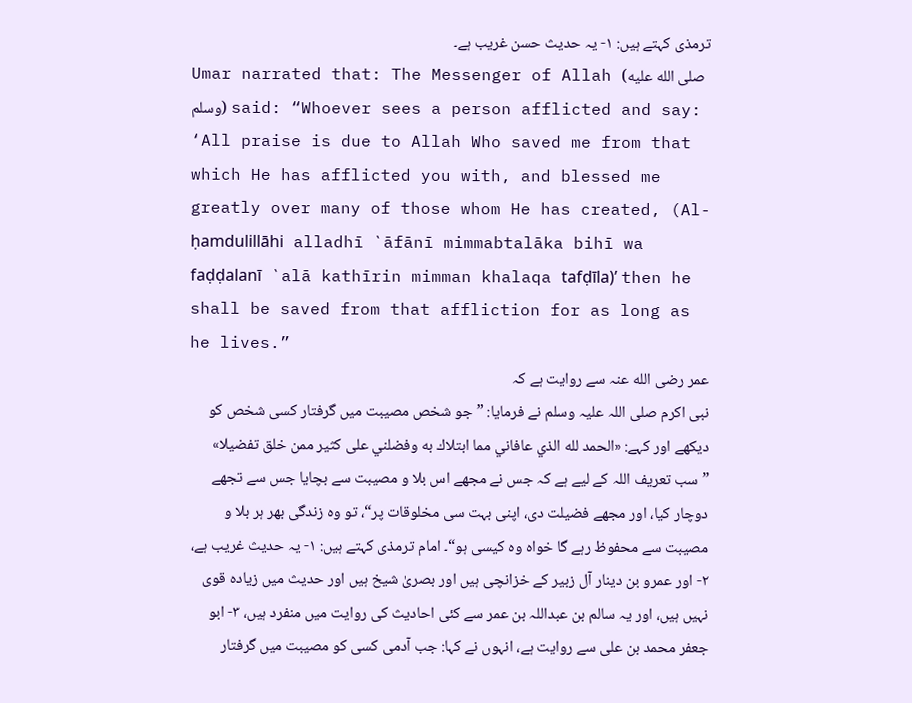ترمذی کہتے ہیں: ۱- یہ حدیث حسن غریب ہے۔
Umar narrated that: The Messenger of Allah (صلى الله عليه وسلم) said: “Whoever sees a person afflicted and say: ‘All praise is due to Allah Who saved me from that which He has afflicted you with, and blessed me greatly over many of those whom He has created, (Al-ḥamdulillāhi alladhī `āfānī mimmabtalāka bihī wa faḍḍalanī `alā kathīrin mimman khalaqa tafḍīla)’ then he shall be saved from that affliction for as long as he lives.”
عمر رضی الله عنہ سے روایت ہے کہ
نبی اکرم صلی اللہ علیہ وسلم نے فرمایا: ”جو شخص مصیبت میں گرفتار کسی شخص کو دیکھے اور کہے: «الحمد لله الذي عافاني مما ابتلاك به وفضلني على كثير ممن خلق تفضيلا» ”سب تعریف اللہ کے لیے ہے کہ جس نے مجھے اس بلا و مصیبت سے بچایا جس سے تجھے دوچار کیا، اور مجھے فضیلت دی، اپنی بہت سی مخلوقات پر“، تو وہ زندگی بھر ہر بلا و مصیبت سے محفوظ رہے گا خواہ وہ کیسی ہو“۔ امام ترمذی کہتے ہیں: ۱- یہ حدیث غریب ہے، ۲- اور عمرو بن دینار آل زبیر کے خزانچی ہیں اور بصریٰ شیخ ہیں اور حدیث میں زیادہ قوی نہیں ہیں، اور یہ سالم بن عبداللہ بن عمر سے کئی احادیث کی روایت میں منفرد ہیں، ۳- ابو جعفر محمد بن علی سے روایت ہے، انہوں نے کہا: جب آدمی کسی کو مصیبت میں گرفتار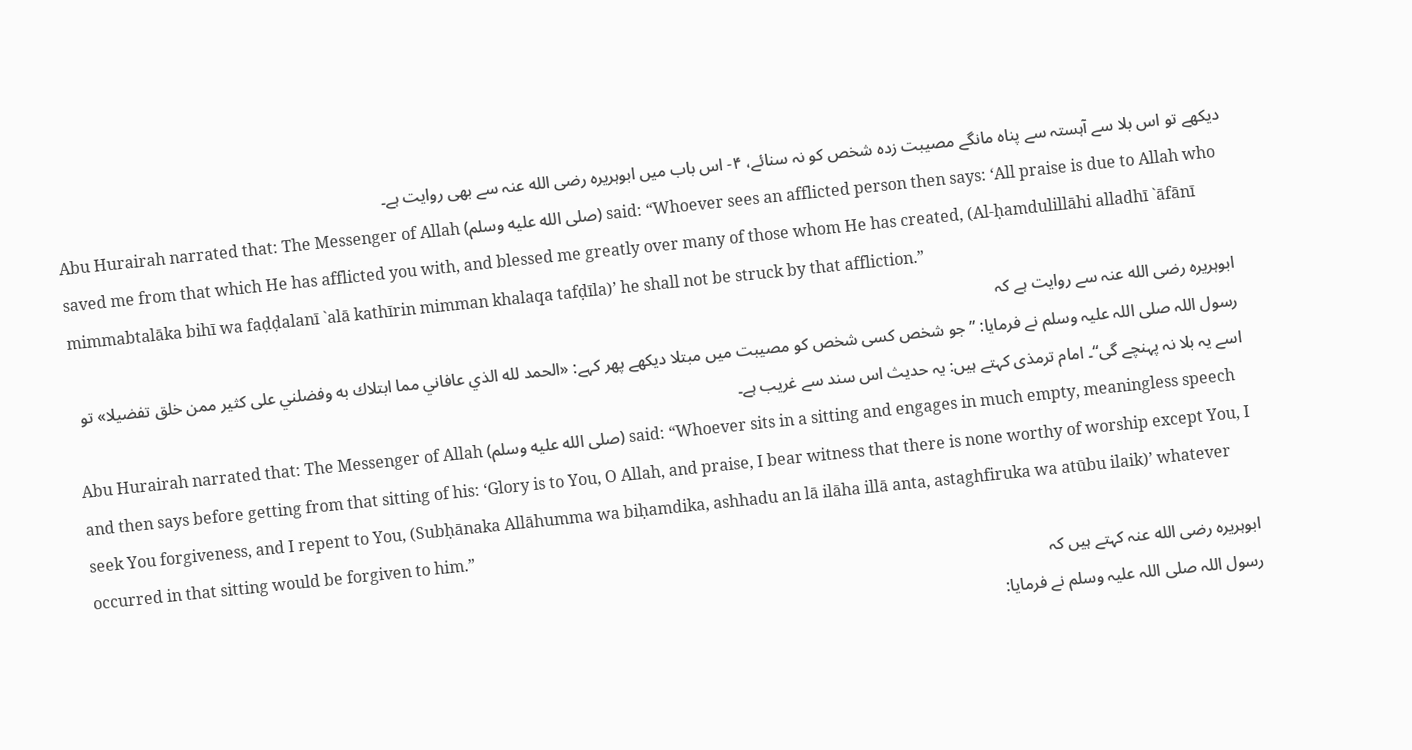دیکھے تو اس بلا سے آہستہ سے پناہ مانگے مصیبت زدہ شخص کو نہ سنائے، ۴- اس باب میں ابوہریرہ رضی الله عنہ سے بھی روایت ہے۔
Abu Hurairah narrated that: The Messenger of Allah (صلى الله عليه وسلم) said: “Whoever sees an afflicted person then says: ‘All praise is due to Allah who saved me from that which He has afflicted you with, and blessed me greatly over many of those whom He has created, (Al-ḥamdulillāhi alladhī `āfānī mimmabtalāka bihī wa faḍḍalanī `alā kathīrin mimman khalaqa tafḍīla)’ he shall not be struck by that affliction.”
ابوہریرہ رضی الله عنہ سے روایت ہے کہ
رسول اللہ صلی اللہ علیہ وسلم نے فرمایا: ”جو شخص کسی شخص کو مصیبت میں مبتلا دیکھے پھر کہے: «الحمد لله الذي عافاني مما ابتلاك به وفضلني على كثير ممن خلق تفضيلا» تو اسے یہ بلا نہ پہنچے گی“۔ امام ترمذی کہتے ہیں: یہ حدیث اس سند سے غریب ہے۔
Abu Hurairah narrated that: The Messenger of Allah (صلى الله عليه وسلم) said: “Whoever sits in a sitting and engages in much empty, meaningless speech and then says before getting from that sitting of his: ‘Glory is to You, O Allah, and praise, I bear witness that there is none worthy of worship except You, I seek You forgiveness, and I repent to You, (Subḥānaka Allāhumma wa biḥamdika, ashhadu an lā ilāha illā anta, astaghfiruka wa atūbu ilaik)’ whatever occurred in that sitting would be forgiven to him.”
ابوہریرہ رضی الله عنہ کہتے ہیں کہ
رسول اللہ صلی اللہ علیہ وسلم نے فرمایا: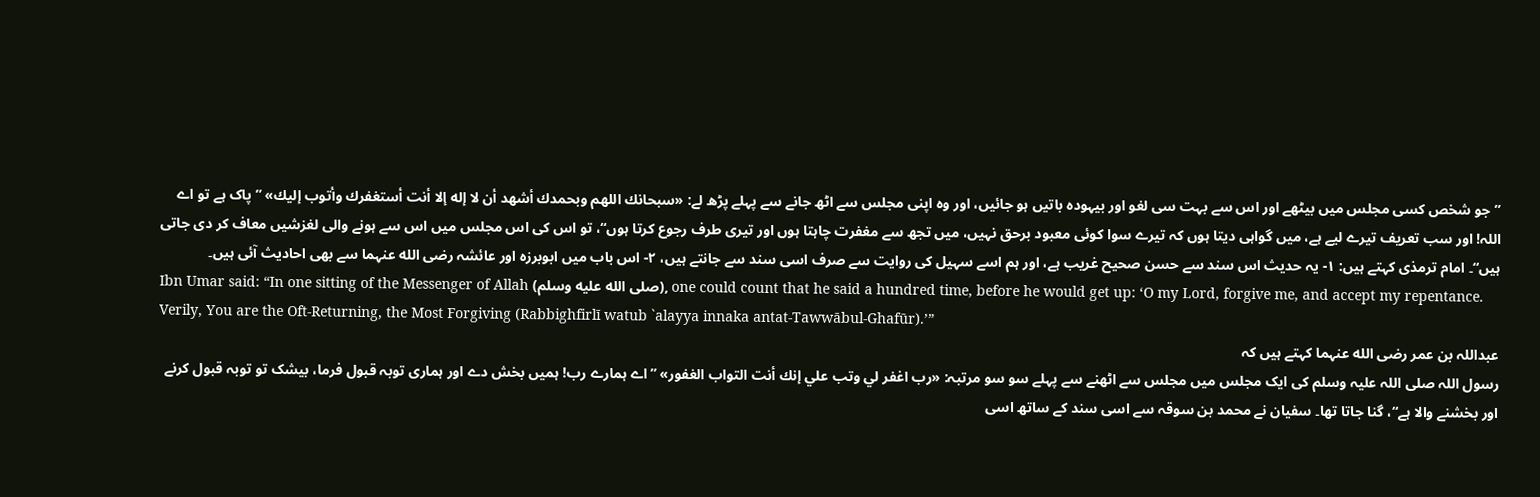”جو شخص کسی مجلس میں بیٹھے اور اس سے بہت سی لغو اور بیہودہ باتیں ہو جائیں، اور وہ اپنی مجلس سے اٹھ جانے سے پہلے پڑھ لے: «سبحانك اللهم وبحمدك أشهد أن لا إله إلا أنت أستغفرك وأتوب إليك» ”پاک ہے تو اے اللہ! اور سب تعریف تیرے لیے ہے، میں گواہی دیتا ہوں کہ تیرے سوا کوئی معبود برحق نہیں، میں تجھ سے مغفرت چاہتا ہوں اور تیری طرف رجوع کرتا ہوں“، تو اس کی اس مجلس میں اس سے ہونے والی لغزشیں معاف کر دی جاتی ہیں“۔ امام ترمذی کہتے ہیں: ۱- یہ حدیث اس سند سے حسن صحیح غریب ہے، اور ہم اسے سہیل کی روایت سے صرف اسی سند سے جانتے ہیں، ۲- اس باب میں ابوبرزہ اور عائشہ رضی الله عنہما سے بھی احادیث آئی ہیں۔
Ibn Umar said: “In one sitting of the Messenger of Allah (صلى الله عليه وسلم), one could count that he said a hundred time, before he would get up: ‘O my Lord, forgive me, and accept my repentance. Verily, You are the Oft-Returning, the Most Forgiving (Rabbighfirlī watub `alayya innaka antat-Tawwābul-Ghafūr).’”
عبداللہ بن عمر رضی الله عنہما کہتے ہیں کہ
رسول اللہ صلی اللہ علیہ وسلم کی ایک مجلس میں مجلس سے اٹھنے سے پہلے سو سو مرتبہ: «رب اغفر لي وتب علي إنك أنت التواب الغفور» ”اے ہمارے رب! ہمیں بخش دے اور ہماری توبہ قبول فرما، بیشک تو توبہ قبول کرنے اور بخشنے والا ہے“، گنا جاتا تھا۔ سفیان نے محمد بن سوقہ سے اسی سند کے ساتھ اسی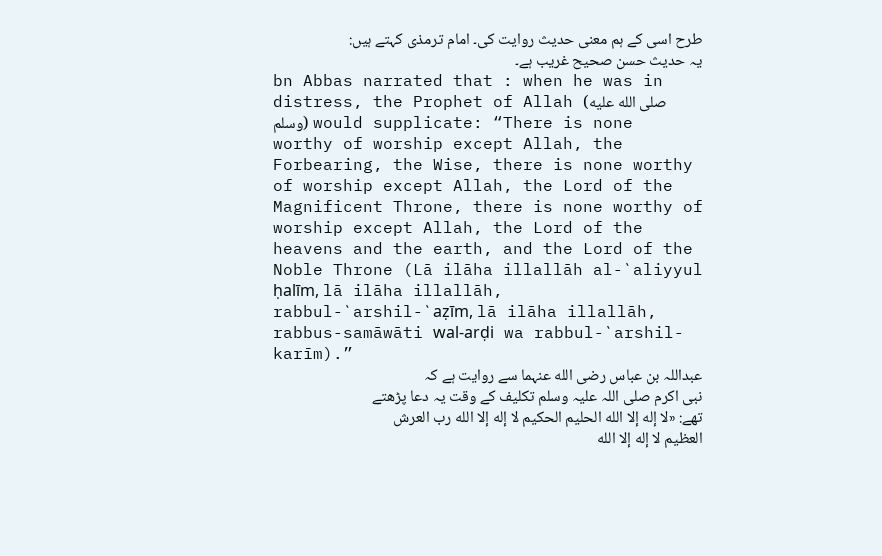طرح اسی کے ہم معنی حدیث روایت کی۔ امام ترمذی کہتے ہیں: یہ حدیث حسن صحیح غریب ہے۔
bn Abbas narrated that : when he was in distress, the Prophet of Allah (صلى الله عليه وسلم) would supplicate: “There is none worthy of worship except Allah, the Forbearing, the Wise, there is none worthy of worship except Allah, the Lord of the Magnificent Throne, there is none worthy of worship except Allah, the Lord of the heavens and the earth, and the Lord of the Noble Throne (Lā ilāha illallāh al-`aliyyul ḥalīm, lā ilāha illallāh, rabbul-`arshil-`aẓīm, lā ilāha illallāh, rabbus-samāwāti wal-arḍi wa rabbul-`arshil-karīm).”
عبداللہ بن عباس رضی الله عنہما سے روایت ہے کہ
نبی اکرم صلی اللہ علیہ وسلم تکلیف کے وقت یہ دعا پڑھتے تھے: «لا إله إلا الله الحليم الحكيم لا إله إلا الله رب العرش العظيم لا إله إلا الله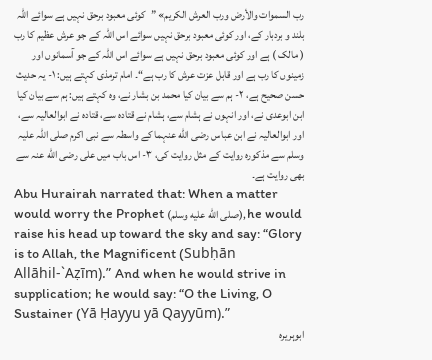رب السموات والأرض ورب العرش الكريم» ”کوئی معبود برحق نہیں ہے سوائے اللہ بلند و بردبار کے، اور کوئی معبود برحق نہیں سوائے اس اللہ کے جو عرش عظیم کا رب ( مالک ) ہے اور کوئی معبود برحق نہیں ہے سوائے اس اللہ کے جو آسمانوں اور زمینوں کا رب ہے اور قابل عزت عرش کا رب ہے“۔ امام ترمذی کہتے ہیں: ۱- یہ حدیث حسن صحیح ہے، ۲- ہم سے بیان کیا محمد بن بشار نے، وہ کہتے ہیں: ہم سے بیان کیا ابن ابوعدی نے، اور انہوں نے ہشام سے، ہشام نے قتادہ سے، قتادہ نے ابوالعالیہ سے، اور ابوالعالیہ نے ابن عباس رضی الله عنہما کے واسطہ سے نبی اکرم صلی اللہ علیہ وسلم سے مذکورہ روایت کے مثل روایت کی، ۳- اس باب میں علی رضی الله عنہ سے بھی روایت ہے۔
Abu Hurairah narrated that: When a matter would worry the Prophet (صلى الله عليه وسلم), he would raise his head up toward the sky and say: “Glory is to Allah, the Magnificent (Subḥān Allāhil-`Aẓīm).” And when he would strive in supplication; he would say: “O the Living, O Sustainer (Yā Ḥayyu yā Qayyūm).”
ابوہریرہ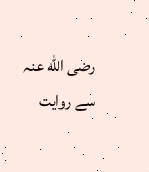رضی الله عنہ سے روایت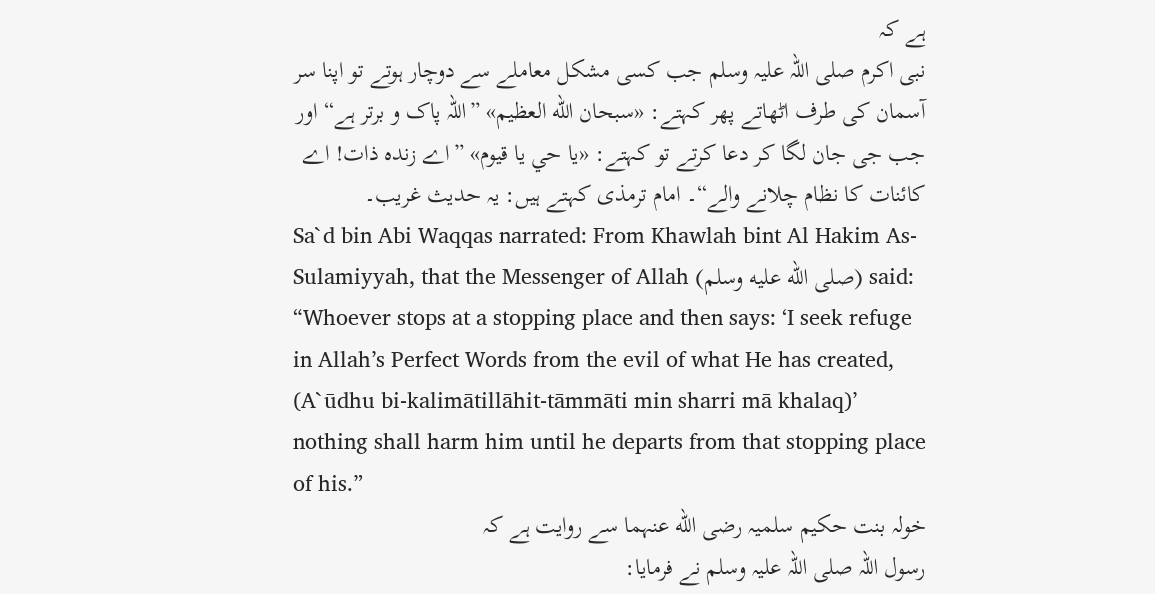ہے کہ
نبی اکرم صلی اللہ علیہ وسلم جب کسی مشکل معاملے سے دوچار ہوتے تو اپنا سر آسمان کی طرف اٹھاتے پھر کہتے: «سبحان الله العظيم» ”اللہ پاک و برتر ہے“ اور جب جی جان لگا کر دعا کرتے تو کہتے: «يا حي يا قيوم» ”اے زندہ ذات! اے کائنات کا نظام چلانے والے“۔ امام ترمذی کہتے ہیں: یہ حدیث غریب۔
Sa`d bin Abi Waqqas narrated: From Khawlah bint Al Hakim As-Sulamiyyah, that the Messenger of Allah (صلى الله عليه وسلم) said: “Whoever stops at a stopping place and then says: ‘I seek refuge in Allah’s Perfect Words from the evil of what He has created, (A`ūdhu bi-kalimātillāhit-tāmmāti min sharri mā khalaq)’ nothing shall harm him until he departs from that stopping place of his.”
خولہ بنت حکیم سلمیہ رضی الله عنہما سے روایت ہے کہ
رسول اللہ صلی اللہ علیہ وسلم نے فرمایا: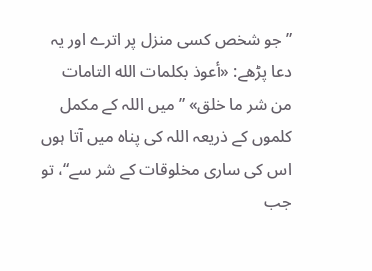”جو شخص کسی منزل پر اترے اور یہ دعا پڑھے: «أعوذ بكلمات الله التامات من شر ما خلق» ”میں اللہ کے مکمل کلموں کے ذریعہ اللہ کی پناہ میں آتا ہوں اس کی ساری مخلوقات کے شر سے“، تو جب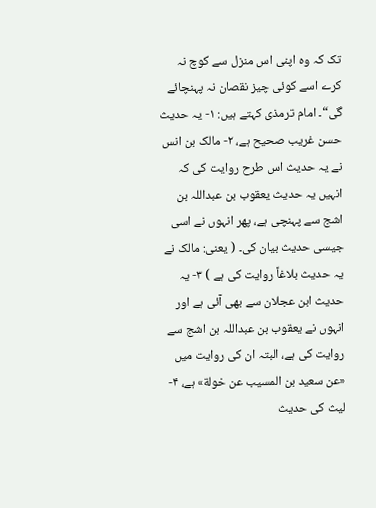تک کہ وہ اپنی اس منزل سے کوچ نہ کرے اسے کوئی چیز نقصان نہ پہنچائے گی“۔ امام ترمذی کہتے ہیں: ۱- یہ حدیث حسن غریب صحیح ہے، ۲- مالک بن انس نے یہ حدیث اس طرح روایت کی کہ انہیں یہ حدیث یعقوب بن عبداللہ بن اشج سے پہنچی ہے، پھر انہوں نے اسی جیسی حدیث بیان کی۔ ( یعنی: مالک نے یہ حدیث بلاغاً روایت کی ہے ) ۳- یہ حدیث ابن عجلان سے بھی آئی ہے اور انہوں نے یعقوب بن عبداللہ بن اشج سے روایت کی ہے، البتہ ان کی روایت میں «عن سعيد بن المسيب عن خولة» ہے، ۴- لیث کی حدیث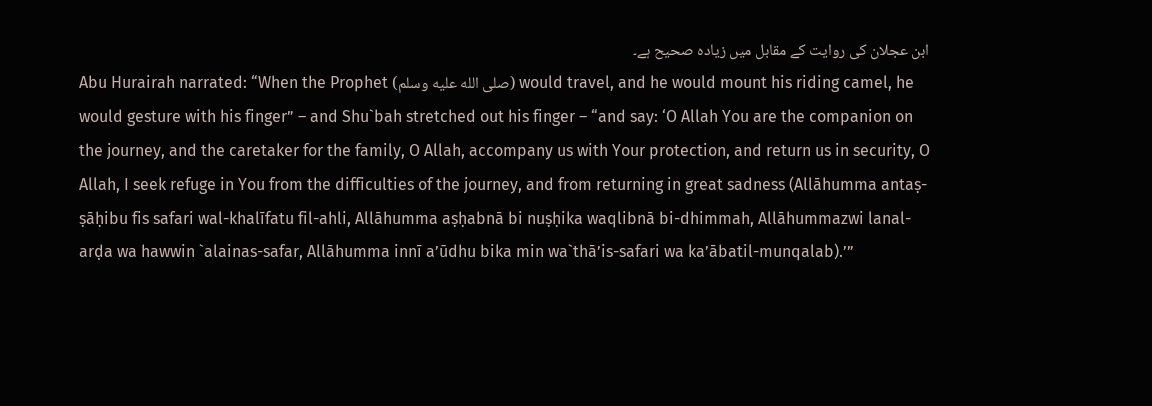ابن عجلان کی روایت کے مقابل میں زیادہ صحیح ہے۔
Abu Hurairah narrated: “When the Prophet (صلى الله عليه وسلم) would travel, and he would mount his riding camel, he would gesture with his finger” – and Shu`bah stretched out his finger – “and say: ‘O Allah You are the companion on the journey, and the caretaker for the family, O Allah, accompany us with Your protection, and return us in security, O Allah, I seek refuge in You from the difficulties of the journey, and from returning in great sadness (Allāhumma antaṣ-ṣāḥibu fis safari wal-khalīfatu fil-ahli, Allāhumma aṣḥabnā bi nuṣḥika waqlibnā bi-dhimmah, Allāhummazwi lanal-arḍa wa hawwin `alainas-safar, Allāhumma innī a’ūdhu bika min wa`thā’is-safari wa ka’ābatil-munqalab).’”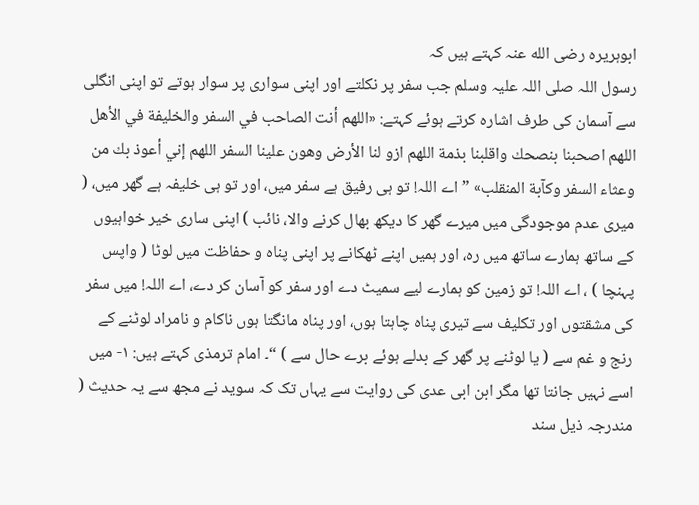ابوہریرہ رضی الله عنہ کہتے ہیں کہ
رسول اللہ صلی اللہ علیہ وسلم جب سفر پر نکلتے اور اپنی سواری پر سوار ہوتے تو اپنی انگلی سے آسمان کی طرف اشارہ کرتے ہوئے کہتے: «اللهم أنت الصاحب في السفر والخليفة في الأهل اللهم اصحبنا بنصحك واقلبنا بذمة اللهم ازو لنا الأرض وهون علينا السفر اللهم إني أعوذ بك من وعثاء السفر وكآبة المنقلب» ”اے اللہ! تو ہی رفیق ہے سفر میں، اور تو ہی خلیفہ ہے گھر میں، ( میری عدم موجودگی میں میرے گھر کا دیکھ بھال کرنے والا، نائب ) اپنی ساری خیر خواہیوں کے ساتھ ہمارے ساتھ میں رہ، اور ہمیں اپنے ٹھکانے پر اپنی پناہ و حفاظت میں لوٹا ( واپس پہنچا ) ، اے اللہ! تو زمین کو ہمارے لیے سمیٹ دے اور سفر کو آسان کر دے، اے اللہ! میں سفر کی مشقتوں اور تکلیف سے تیری پناہ چاہتا ہوں، اور پناہ مانگتا ہوں ناکام و نامراد لوٹنے کے رنج و غم سے ( یا لوٹنے پر گھر کے بدلے ہوئے برے حال سے ) “۔ امام ترمذی کہتے ہیں: ۱- میں اسے نہیں جانتا تھا مگر ابن ابی عدی کی روایت سے یہاں تک کہ سوید نے مجھ سے یہ حدیث ( مندرجہ ذیل سند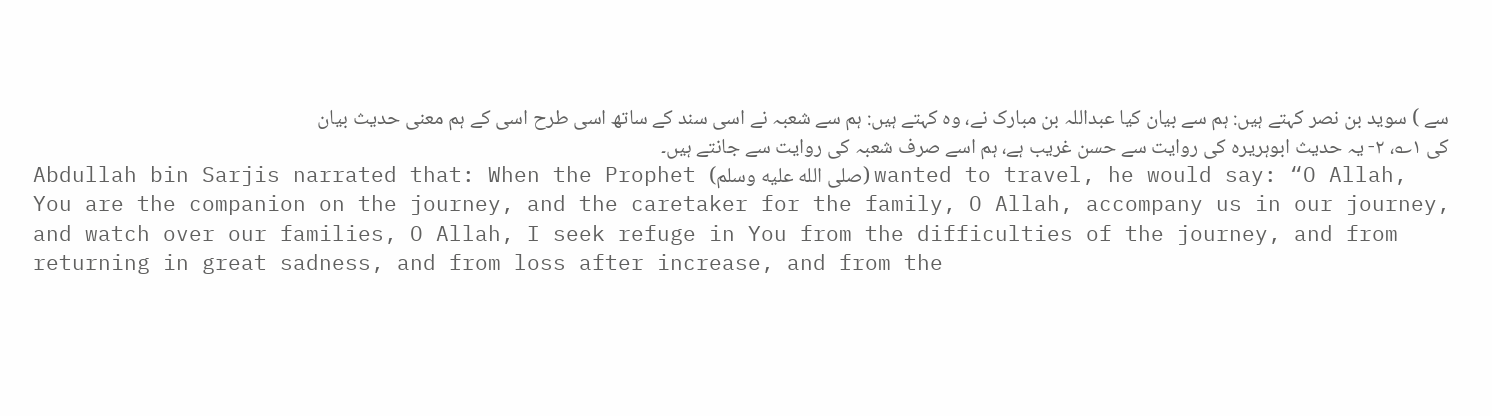سے ) سوید بن نصر کہتے ہیں: ہم سے بیان کیا عبداللہ بن مبارک نے، وہ کہتے ہیں: ہم سے شعبہ نے اسی سند کے ساتھ اسی طرح اسی کے ہم معنی حدیث بیان کی ۱؎، ۲- یہ حدیث ابوہریرہ کی روایت سے حسن غریب ہے، ہم اسے صرف شعبہ کی روایت سے جانتے ہیں۔
Abdullah bin Sarjis narrated that: When the Prophet (صلى الله عليه وسلم) wanted to travel, he would say: “O Allah, You are the companion on the journey, and the caretaker for the family, O Allah, accompany us in our journey, and watch over our families, O Allah, I seek refuge in You from the difficulties of the journey, and from returning in great sadness, and from loss after increase, and from the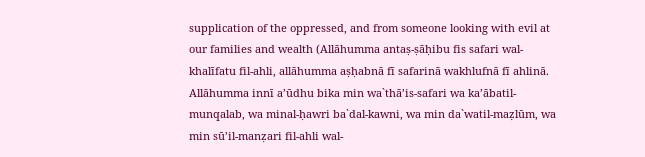supplication of the oppressed, and from someone looking with evil at our families and wealth (Allāhumma antaṣ-ṣāḥibu fis safari wal-khalīfatu fil-ahli, allāhumma aṣḥabnā fī safarinā wakhlufnā fī ahlinā. Allāhumma innī a’ūdhu bika min wa`thā’is-safari wa ka’ābatil-munqalab, wa minal-ḥawri ba`dal-kawni, wa min da`watil-maẓlūm, wa min sū’il-manẓari fil-ahli wal-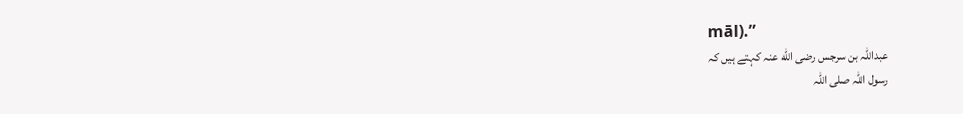māl).”
عبداللہ بن سرجس رضی الله عنہ کہتے ہیں کہ
رسول اللہ صلی اللہ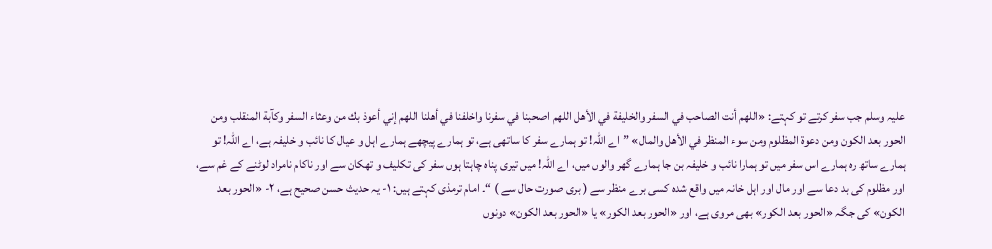علیہ وسلم جب سفر کرتے تو کہتے: «اللهم أنت الصاحب في السفر والخليفة في الأهل اللهم اصحبنا في سفرنا واخلفنا في أهلنا اللهم إني أعوذ بك من وعثاء السفر وكآبة المنقلب ومن الحور بعد الكون ومن دعوة المظلوم ومن سوء المنظر في الأهل والمال» ”اے اللہ! تو ہمارے سفر کا ساتھی ہے، تو ہمارے پیچھے ہمارے اہل و عیال کا نائب و خلیفہ ہے، اے اللہ! تو ہمارے ساتھ رہ ہمارے اس سفر میں تو ہمارا نائب و خلیفہ بن جا ہمارے گھر والوں میں، اے اللہ! میں تیری پناہ چاہتا ہوں سفر کی تکلیف و تھکان سے اور ناکام نامراد لوٹنے کے غم سے، اور مظلوم کی بد دعا سے اور مال اور اہل خانہ میں واقع شدہ کسی برے منظر سے ( بری صورت حال سے ) “۔ امام ترمذی کہتے ہیں: ۱- یہ حدیث حسن صحیح ہے، ۲- «الحور بعد الكون» کی جگہ «الحور بعد الكور» بھی مروی ہے، اور «الحور بعد الكور» یا «الحور بعد الكون» دونوں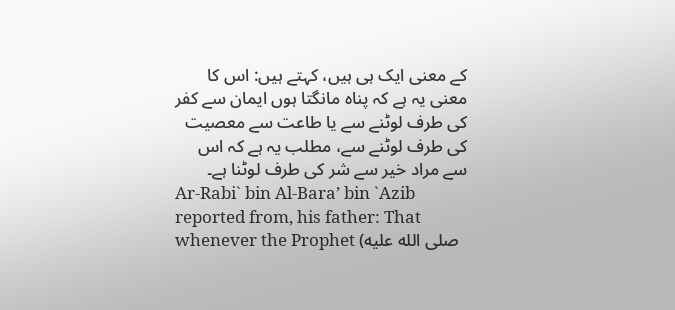کے معنی ایک ہی ہیں، کہتے ہیں: اس کا معنی یہ ہے کہ پناہ مانگتا ہوں ایمان سے کفر کی طرف لوٹنے سے یا طاعت سے معصیت کی طرف لوٹنے سے، مطلب یہ ہے کہ اس سے مراد خیر سے شر کی طرف لوٹنا ہے۔
Ar-Rabi` bin Al-Bara’ bin `Azib reported from, his father: That whenever the Prophet (صلى الله عليه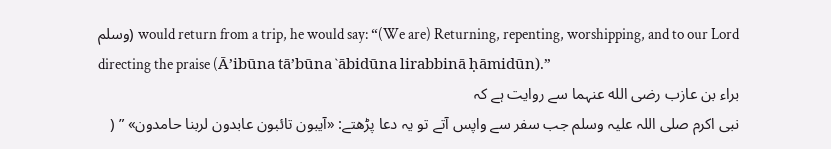وسلم) would return from a trip, he would say: “(We are) Returning, repenting, worshipping, and to our Lord directing the praise (Ā’ibūna tā’būna `ābidūna lirabbinā ḥāmidūn).”
براء بن عازب رضی الله عنہما سے روایت ہے کہ
نبی اکرم صلی اللہ علیہ وسلم جب سفر سے واپس آتے تو یہ دعا پڑھتے: «آيبون تائبون عابدون لربنا حامدون» ” (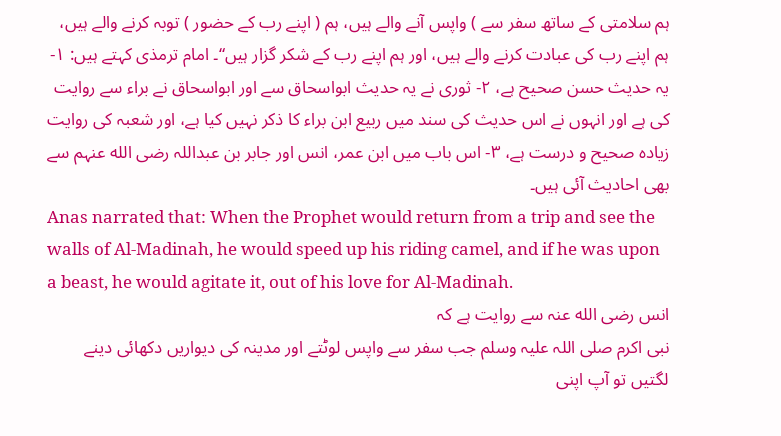ہم سلامتی کے ساتھ سفر سے ) واپس آنے والے ہیں، ہم ( اپنے رب کے حضور ) توبہ کرنے والے ہیں، ہم اپنے رب کی عبادت کرنے والے ہیں، اور ہم اپنے رب کے شکر گزار ہیں“۔ امام ترمذی کہتے ہیں: ۱- یہ حدیث حسن صحیح ہے، ۲- ثوری نے یہ حدیث ابواسحاق سے اور ابواسحاق نے براء سے روایت کی ہے اور انہوں نے اس حدیث کی سند میں ربیع ابن براء کا ذکر نہیں کیا ہے، اور شعبہ کی روایت زیادہ صحیح و درست ہے، ۳- اس باب میں ابن عمر، انس اور جابر بن عبداللہ رضی الله عنہم سے بھی احادیث آئی ہیں۔
Anas narrated that: When the Prophet would return from a trip and see the walls of Al-Madinah, he would speed up his riding camel, and if he was upon a beast, he would agitate it, out of his love for Al-Madinah.
انس رضی الله عنہ سے روایت ہے کہ
نبی اکرم صلی اللہ علیہ وسلم جب سفر سے واپس لوٹتے اور مدینہ کی دیواریں دکھائی دینے لگتیں تو آپ اپنی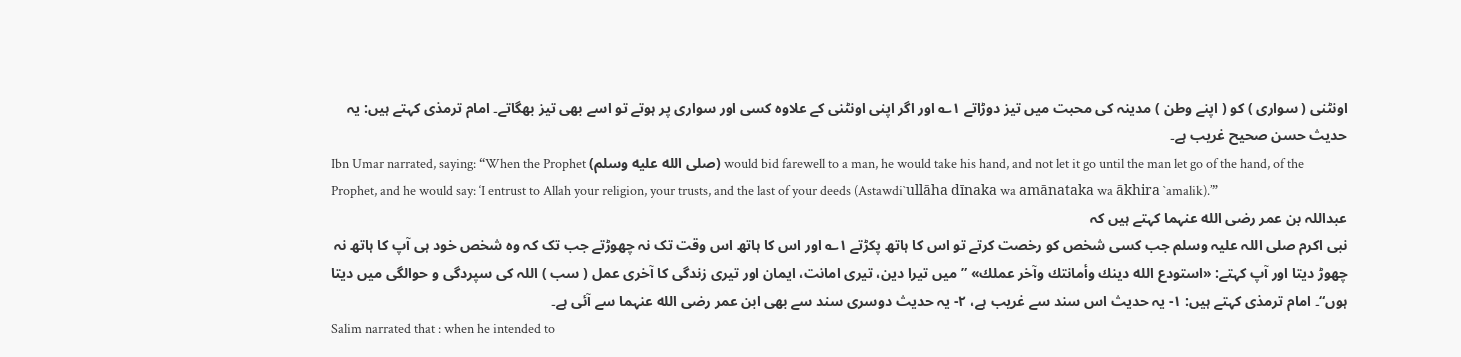اونٹنی ( سواری ) کو ( اپنے وطن ) مدینہ کی محبت میں تیز دوڑاتے ۱؎ اور اگر اپنی اونٹنی کے علاوہ کسی اور سواری پر ہوتے تو اسے بھی تیز بھگاتے۔ امام ترمذی کہتے ہیں: یہ حدیث حسن صحیح غریب ہے۔
Ibn Umar narrated, saying: “When the Prophet (صلى الله عليه وسلم) would bid farewell to a man, he would take his hand, and not let it go until the man let go of the hand, of the Prophet, and he would say: ‘I entrust to Allah your religion, your trusts, and the last of your deeds (Astawdi`ullāha dīnaka wa amānataka wa ākhira `amalik).’”
عبداللہ بن عمر رضی الله عنہما کہتے ہیں کہ
نبی اکرم صلی اللہ علیہ وسلم جب کسی شخص کو رخصت کرتے تو اس کا ہاتھ پکڑتے ۱؎ اور اس کا ہاتھ اس وقت تک نہ چھوڑتے جب تک کہ وہ شخص خود ہی آپ کا ہاتھ نہ چھوڑ دیتا اور آپ کہتے: «استودع الله دينك وأمانتك وآخر عملك» ”میں تیرا دین، تیری امانت، ایمان اور تیری زندگی کا آخری عمل ( سب ) اللہ کی سپردگی و حوالگی میں دیتا ہوں“۔ امام ترمذی کہتے ہیں: ۱- یہ حدیث اس سند سے غریب ہے، ۲- یہ حدیث دوسری سند سے بھی ابن عمر رضی الله عنہما سے آئی ہے۔
Salim narrated that : when he intended to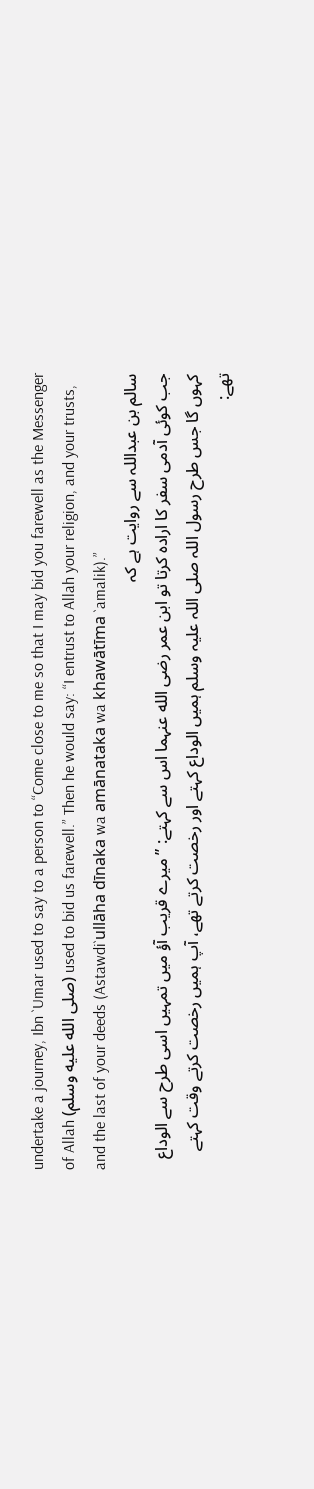undertake a journey, Ibn `Umar used to say to a person to “Come close to me so that I may bid you farewell as the Messenger of Allah (صلى الله عليه وسلم) used to bid us farewell.” Then he would say: “I entrust to Allah your religion, and your trusts, and the last of your deeds (Astawdi`ullāha dīnaka wa amānataka wa khawātīma `amalik).”
سالم بن عبداللہ سے روایت ہے کہ
جب کوئی آدمی سفر کا ارادہ کرتا تو ابن عمر رضی الله عنہما اس سے کہتے: ”میرے قریب آؤ میں تمہیں اسی طرح سے الوداع کہوں گا جس طرح رسول اللہ صلی اللہ علیہ وسلم ہمیں الوداع کہتے اور رخصت کرتے تھے، آپ ہمیں رخصت کرتے وقت کہتے تھے: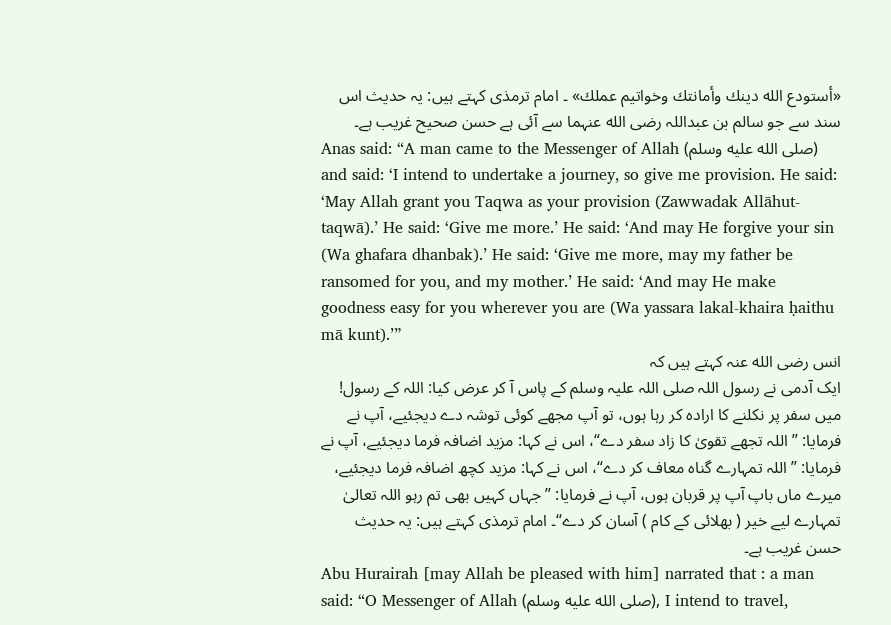«أستودع الله دينك وأمانتك وخواتيم عملك» ۔ امام ترمذی کہتے ہیں: یہ حدیث اس سند سے جو سالم بن عبداللہ رضی الله عنہما سے آئی ہے حسن صحیح غریب ہے۔
Anas said: “A man came to the Messenger of Allah (صلى الله عليه وسلم) and said: ‘I intend to undertake a journey, so give me provision. He said: ‘May Allah grant you Taqwa as your provision (Zawwadak Allāhut-taqwā).’ He said: ‘Give me more.’ He said: ‘And may He forgive your sin (Wa ghafara dhanbak).’ He said: ‘Give me more, may my father be ransomed for you, and my mother.’ He said: ‘And may He make goodness easy for you wherever you are (Wa yassara lakal-khaira ḥaithu mā kunt).’”
انس رضی الله عنہ کہتے ہیں کہ
ایک آدمی نے رسول اللہ صلی اللہ علیہ وسلم کے پاس آ کر عرض کیا: اللہ کے رسول! میں سفر پر نکلنے کا ارادہ کر رہا ہوں، تو آپ مجھے کوئی توشہ دے دیجئیے، آپ نے فرمایا: ”اللہ تجھے تقویٰ کا زاد سفر دے“، اس نے کہا: مزید اضافہ فرما دیجئیے، آپ نے فرمایا: ”اللہ تمہارے گناہ معاف کر دے“، اس نے کہا: مزید کچھ اضافہ فرما دیجئیے، میرے ماں باپ آپ پر قربان ہوں، آپ نے فرمایا: ”جہاں کہیں بھی تم رہو اللہ تعالیٰ تمہارے لیے خیر ( بھلائی کے کام ) آسان کر دے“۔ امام ترمذی کہتے ہیں: یہ حدیث حسن غریب ہے۔
Abu Hurairah [may Allah be pleased with him] narrated that : a man said: “O Messenger of Allah (صلى الله عليه وسلم), I intend to travel,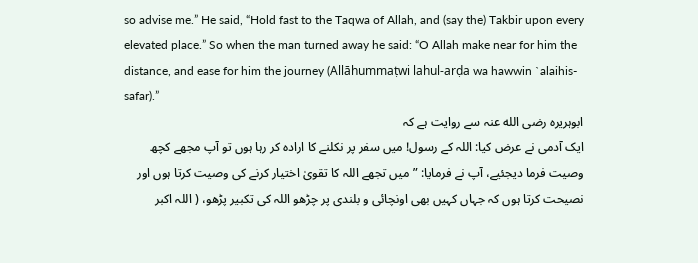so advise me.” He said, “Hold fast to the Taqwa of Allah, and (say the) Takbir upon every elevated place.” So when the man turned away he said: “O Allah make near for him the distance, and ease for him the journey (Allāhummaṭwi lahul-arḍa wa hawwin `alaihis-safar).”
ابوہریرہ رضی الله عنہ سے روایت ہے کہ
ایک آدمی نے عرض کیا: اللہ کے رسول! میں سفر پر نکلنے کا ارادہ کر رہا ہوں تو آپ مجھے کچھ وصیت فرما دیجئیے، آپ نے فرمایا: ”میں تجھے اللہ کا تقویٰ اختیار کرنے کی وصیت کرتا ہوں اور نصیحت کرتا ہوں کہ جہاں کہیں بھی اونچائی و بلندی پر چڑھو اللہ کی تکبیر پڑھو، ( اللہ اکبر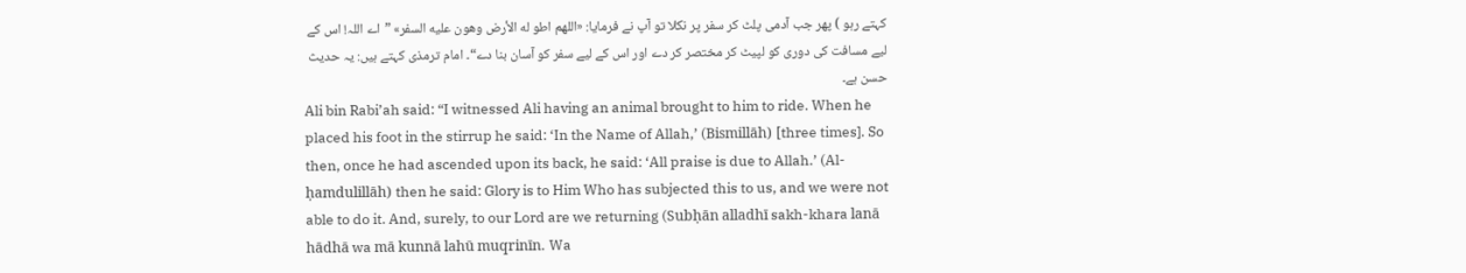کہتے رہو ) پھر جب آدمی پلٹ کر سفر پر نکلا تو آپ نے فرمایا: «اللهم اطو له الأرض وهون عليه السفر» ”اے اللہ! اس کے لیے مسافت کی دوری کو لپیٹ کر مختصر کر دے اور اس کے لیے سفر کو آسان بنا دے“۔ امام ترمذی کہتے ہیں: یہ حدیث حسن ہے۔
Ali bin Rabi’ah said: “I witnessed Ali having an animal brought to him to ride. When he placed his foot in the stirrup he said: ‘In the Name of Allah,’ (Bismillāh) [three times]. So then, once he had ascended upon its back, he said: ‘All praise is due to Allah.’ (Al-ḥamdulillāh) then he said: Glory is to Him Who has subjected this to us, and we were not able to do it. And, surely, to our Lord are we returning (Subḥān alladhī sakh-khara lanā hādhā wa mā kunnā lahū muqrinīn. Wa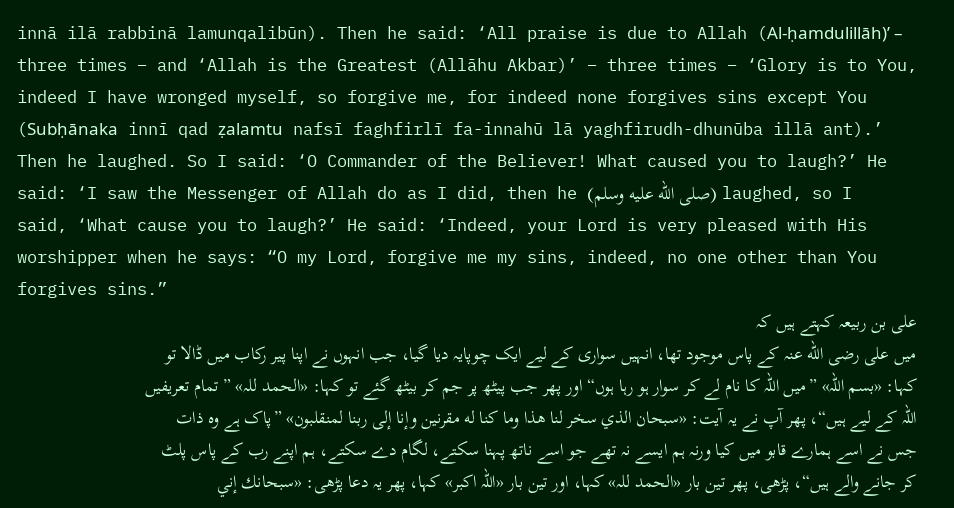innā ilā rabbinā lamunqalibūn). Then he said: ‘All praise is due to Allah (Al-ḥamdulillāh)’ – three times – and ‘Allah is the Greatest (Allāhu Akbar)’ – three times – ‘Glory is to You, indeed I have wronged myself, so forgive me, for indeed none forgives sins except You (Subḥānaka innī qad ẓalamtu nafsī faghfirlī fa-innahū lā yaghfirudh-dhunūba illā ant).’ Then he laughed. So I said: ‘O Commander of the Believer! What caused you to laugh?’ He said: ‘I saw the Messenger of Allah do as I did, then he (صلى الله عليه وسلم) laughed, so I said, ‘What cause you to laugh?’ He said: ‘Indeed, your Lord is very pleased with His worshipper when he says: “O my Lord, forgive me my sins, indeed, no one other than You forgives sins.”
علی بن ربیعہ کہتے ہیں کہ
میں علی رضی الله عنہ کے پاس موجود تھا، انہیں سواری کے لیے ایک چوپایہ دیا گیا، جب انہوں نے اپنا پیر رکاب میں ڈالا تو کہا: «بسم اللہ» ”میں اللہ کا نام لے کر سوار ہو رہا ہوں“ اور پھر جب پیٹھ پر جم کر بیٹھ گئے تو کہا: «الحمد للہ» ”تمام تعریفیں اللہ کے لیے ہیں“، پھر آپ نے یہ آیت: «سبحان الذي سخر لنا هذا وما كنا له مقرنين وإنا إلى ربنا لمنقلبون» ”پاک ہے وہ ذات جس نے اسے ہمارے قابو میں کیا ورنہ ہم ایسے نہ تھے جو اسے ناتھ پہنا سکتے، لگام دے سکتے، ہم اپنے رب کے پاس پلٹ کر جانے والے ہیں“، پڑھی، پھر تین بار «الحمد للہ» کہا، اور تین بار «اللہ اکبر» کہا، پھر یہ دعا پڑھی: «سبحانك إني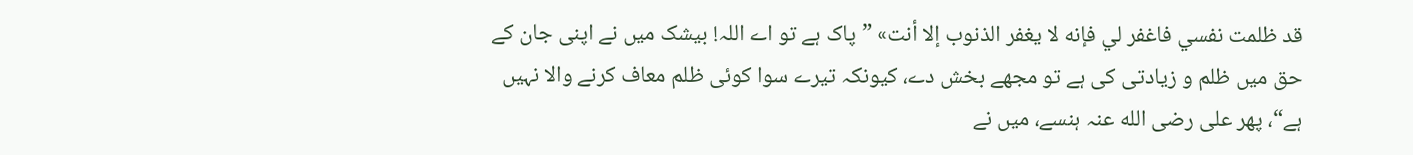قد ظلمت نفسي فاغفر لي فإنه لا يغفر الذنوب إلا أنت» ”پاک ہے تو اے اللہ! بیشک میں نے اپنی جان کے حق میں ظلم و زیادتی کی ہے تو مجھے بخش دے، کیونکہ تیرے سوا کوئی ظلم معاف کرنے والا نہیں ہے“، پھر علی رضی الله عنہ ہنسے، میں نے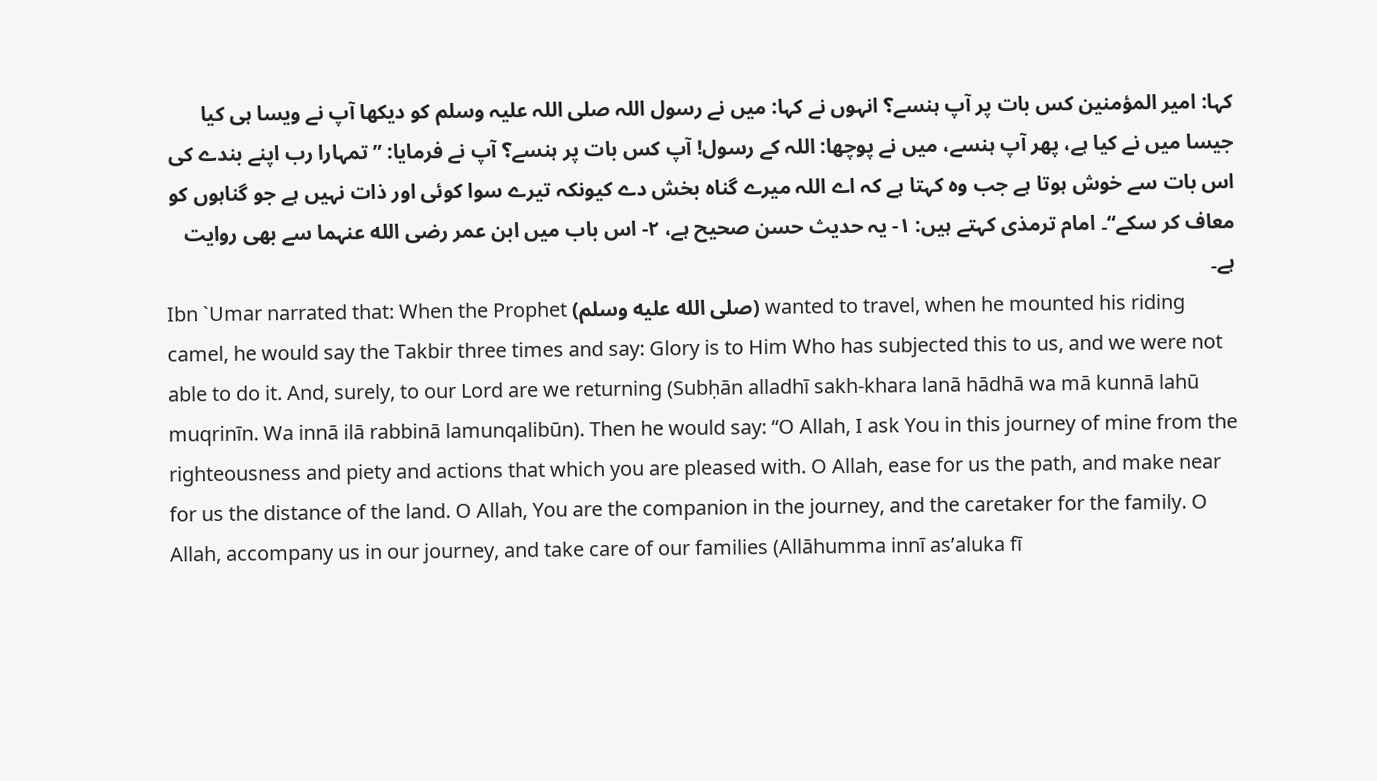کہا: امیر المؤمنین کس بات پر آپ ہنسے؟ انہوں نے کہا: میں نے رسول اللہ صلی اللہ علیہ وسلم کو دیکھا آپ نے ویسا ہی کیا جیسا میں نے کیا ہے، پھر آپ ہنسے، میں نے پوچھا: اللہ کے رسول! آپ کس بات پر ہنسے؟ آپ نے فرمایا: ”تمہارا رب اپنے بندے کی اس بات سے خوش ہوتا ہے جب وہ کہتا ہے کہ اے اللہ میرے گناہ بخش دے کیونکہ تیرے سوا کوئی اور ذات نہیں ہے جو گناہوں کو معاف کر سکے“۔ امام ترمذی کہتے ہیں: ۱- یہ حدیث حسن صحیح ہے، ۲- اس باب میں ابن عمر رضی الله عنہما سے بھی روایت ہے۔
Ibn `Umar narrated that: When the Prophet (صلى الله عليه وسلم) wanted to travel, when he mounted his riding camel, he would say the Takbir three times and say: Glory is to Him Who has subjected this to us, and we were not able to do it. And, surely, to our Lord are we returning (Subḥān alladhī sakh-khara lanā hādhā wa mā kunnā lahū muqrinīn. Wa innā ilā rabbinā lamunqalibūn). Then he would say: “O Allah, I ask You in this journey of mine from the righteousness and piety and actions that which you are pleased with. O Allah, ease for us the path, and make near for us the distance of the land. O Allah, You are the companion in the journey, and the caretaker for the family. O Allah, accompany us in our journey, and take care of our families (Allāhumma innī as’aluka fī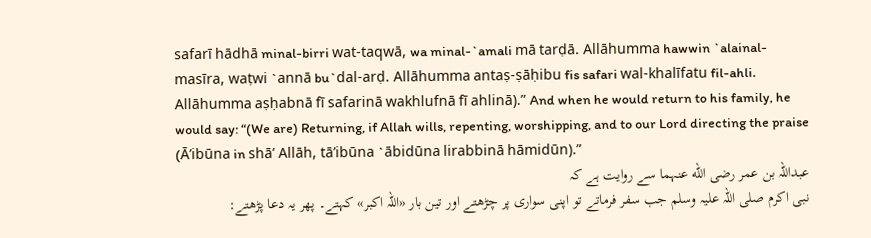safarī hādhā minal-birri wat-taqwā, wa minal-`amali mā tarḍā. Allāhumma hawwin `alainal-masīra, waṭwi `annā bu`dal-arḍ. Allāhumma antaṣ-ṣāḥibu fis safari wal-khalīfatu fil-ahli. Allāhumma aṣḥabnā fī safarinā wakhlufnā fī ahlinā).” And when he would return to his family, he would say: “(We are) Returning, if Allah wills, repenting, worshipping, and to our Lord directing the praise (Ā’ibūna in shā’ Allāh, tā’ibūna `ābidūna lirabbinā hāmidūn).”
عبداللہ بن عمر رضی الله عنہما سے روایت ہے کہ
نبی اکرم صلی اللہ علیہ وسلم جب سفر فرماتے تو اپنی سواری پر چڑھتے اور تین بار «اللہ اکبر» کہتے۔ پھر یہ دعا پڑھتے: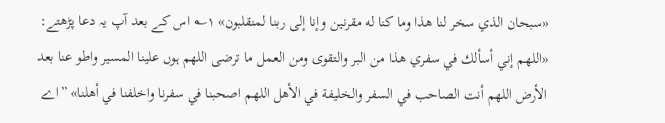«سبحان الذي سخر لنا هذا وما كنا له مقرنين وإنا إلى ربنا لمنقلبون» ۱؎ اس کے بعد آپ یہ دعا پڑھتے: «اللهم إني أسألك في سفري هذا من البر والتقوى ومن العمل ما ترضى اللهم ہوں علينا المسير واطو عنا بعد الأرض اللهم أنت الصاحب في السفر والخليفة في الأهل اللهم اصحبنا في سفرنا واخلفنا في أهلنا» ”اے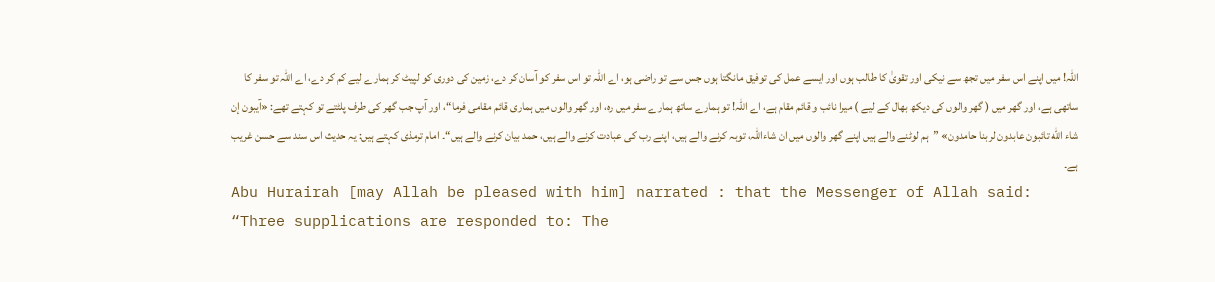اللہ! میں اپنے اس سفر میں تجھ سے نیکی اور تقویٰ کا طالب ہوں اور ایسے عمل کی توفیق مانگتا ہوں جس سے تو راضی ہو، اے اللہ تو اس سفر کو آسان کر دے، زمین کی دوری کو لپیٹ کر ہمارے لیے کم کر دے، اے اللہ تو سفر کا ساتھی ہے، اور گھر میں ( گھر والوں کی دیکھ بھال کے لیے ) میرا نائب و قائم مقام ہے، اے اللہ! تو ہمارے ساتھ ہمارے سفر میں رہ، اور گھر والوں میں ہماری قائم مقامی فرما“، اور آپ جب گھر کی طرف پلٹتے تو کہتے تھے: «آيبون إن شاء الله تائبون عابدون لربنا حامدون» ”ہم لوٹنے والے ہیں اپنے گھر والوں میں ان شاءاللہ، توبہ کرنے والے ہیں، اپنے رب کی عبادت کرنے والے ہیں، حمد بیان کرنے والے ہیں“۔ امام ترمذی کہتے ہیں: یہ حدیث اس سند سے حسن غریب ہے۔
Abu Hurairah [may Allah be pleased with him] narrated : that the Messenger of Allah said: “Three supplications are responded to: The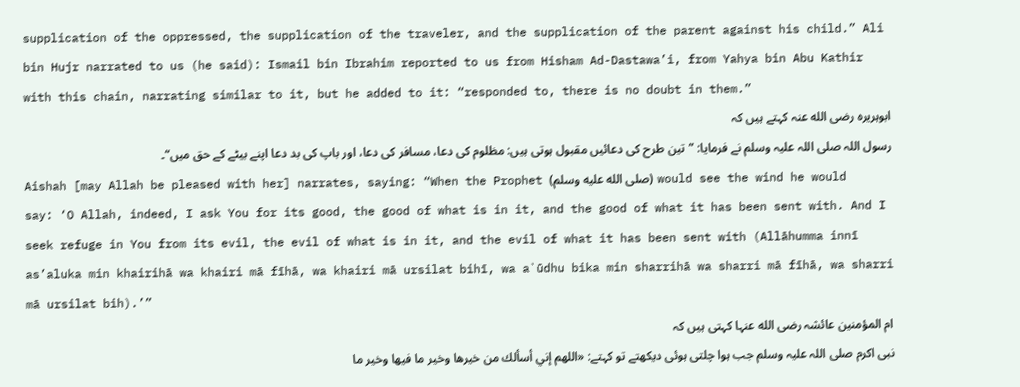supplication of the oppressed, the supplication of the traveler, and the supplication of the parent against his child.” Ali bin Hujr narrated to us (he said): Ismail bin Ibrahim reported to us from Hisham Ad-Dastawa’i, from Yahya bin Abu Kathir with this chain, narrating similar to it, but he added to it: “responded to, there is no doubt in them.”
ابوہریرہ رضی الله عنہ کہتے ہیں کہ
رسول اللہ صلی اللہ علیہ وسلم نے فرمایا: ”تین طرح کی دعائیں مقبول ہوتی ہیں: مظلوم کی دعا، مسافر کی دعا، اور باپ کی بد دعا اپنے بیٹے کے حق میں“۔
Aishah [may Allah be pleased with her] narrates, saying: “When the Prophet (صلى الله عليه وسلم) would see the wind he would say: ‘O Allah, indeed, I ask You for its good, the good of what is in it, and the good of what it has been sent with. And I seek refuge in You from its evil, the evil of what is in it, and the evil of what it has been sent with (Allāhumma innī as’aluka min khairihā wa khairi mā fīhā, wa khairi mā ursilat bihī, wa a`ūdhu bika min sharrihā wa sharri mā fīhā, wa sharri mā ursilat bih).’”
ام المؤمنین عائشہ رضی الله عنہا کہتی ہیں کہ
نبی اکرم صلی اللہ علیہ وسلم جب ہوا چلتی ہوئی دیکھتے تو کہتے: «اللهم إني أسألك من خيرها وخير ما فيها وخير ما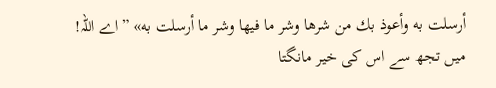أرسلت به وأعوذ بك من شرها وشر ما فيها وشر ما أرسلت به» ”اے اللہ! میں تجھ سے اس کی خیر مانگتا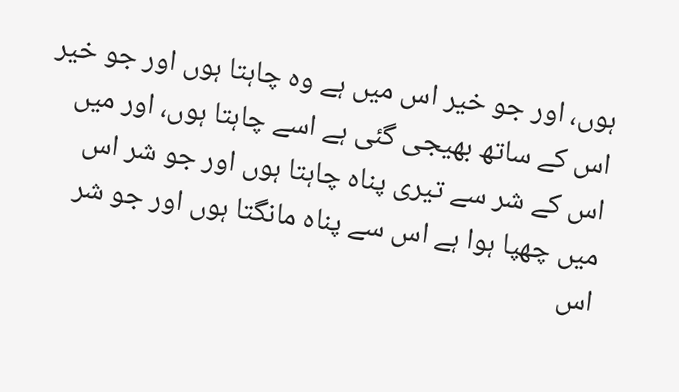ہوں، اور جو خیر اس میں ہے وہ چاہتا ہوں اور جو خیر اس کے ساتھ بھیجی گئی ہے اسے چاہتا ہوں، اور میں اس کے شر سے تیری پناہ چاہتا ہوں اور جو شر اس میں چھپا ہوا ہے اس سے پناہ مانگتا ہوں اور جو شر اس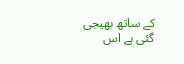کے ساتھ بھیجی گئی ہے اس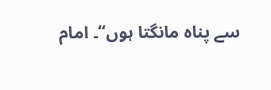سے پناہ مانگتا ہوں“۔ امام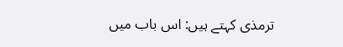ترمذی کہتے ہیں: اس باب میں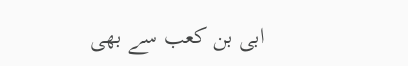ابی بن کعب سے بھی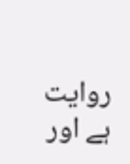روایت ہے اور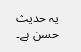یہ حدیث حسن ہے۔